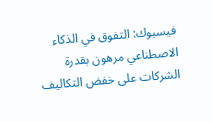فيسبوك: التفوق في الذكاء الاصطناعي مرهون بقدرة الشركات على خفض التكاليف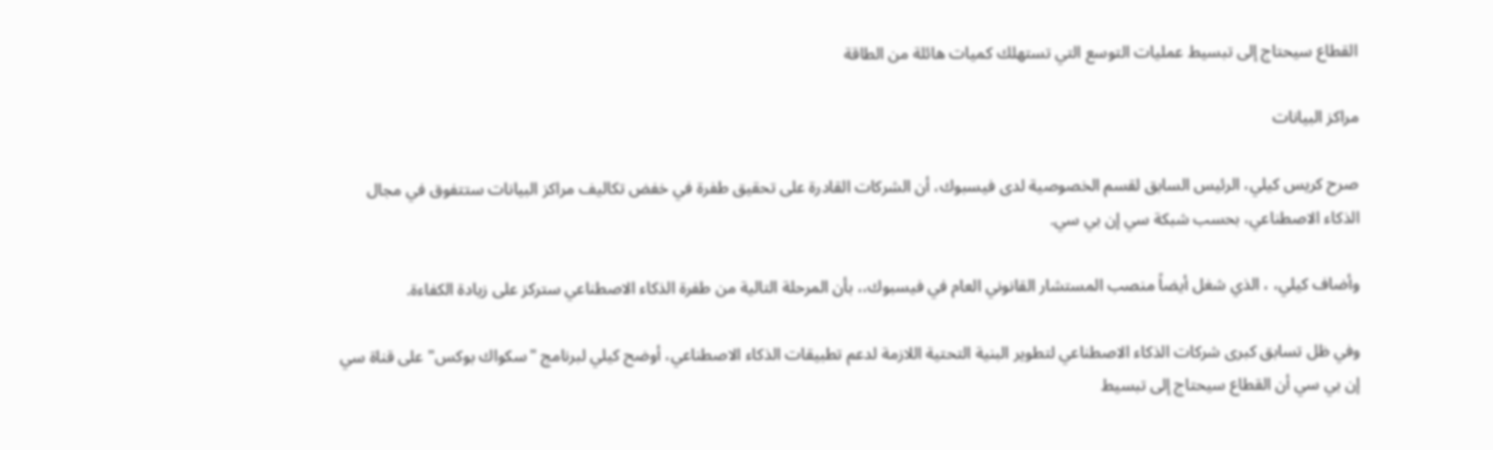القطاع سيحتاج إلى تبسيط عمليات التوسع التي تستهلك كميات هائلة من الطاقة

مراكز البيانات

صرح كريس كيلي، الرئيس السابق لقسم الخصوصية لدى فيسبوك، أن الشركات القادرة على تحقيق طفرة في خفض تكاليف مراكز البيانات ستتفوق في مجال الذكاء الاصطناعي، بحسب شبكة سي إن بي سي.

وأضاف كيلي، ، الذي شغل أيضاً منصب المستشار القانوني العام في فيسبوك،، بأن المرحلة التالية من طفرة الذكاء الاصطناعي ستركز على زيادة الكفاءة.

وفي ظل تسابق كبرى شركات الذكاء الاصطناعي لتطوير البنية التحتية اللازمة لدعم تطبيقات الذكاء الاصطناعي، أوضح كيلي لبرنامج "سكواك بوكس" على قناة سي إن بي سي أن القطاع سيحتاج إلى تبسيط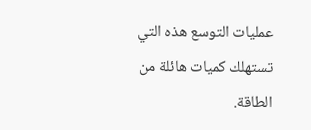عمليات التوسع هذه التي تستهلك كميات هائلة من الطاقة.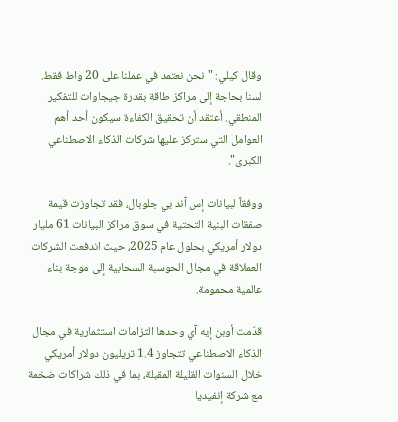وقال كيلي: "نحن نعتمد في عملنا على 20 واط فقط. لسنا بحاجة إلى مراكز طاقة بقدرة جيجاوات للتفكير المنطقي. أعتقد أن تحقيق الكفاءة سيكون أحد أهم العوامل التي ستركز عليها شركات الذكاء الاصطناعي الكبرى".

ووفقاً لبيانات إس آند بي جلوبال، فقد تجاوزت قيمة صفقات البنية التحتية في سوق مراكز البيانات 61 مليار دولار أمريكي بحلول عام 2025، حيث اندفعت الشركات العملاقة في مجال الحوسبة السحابية إلى موجة بناء عالمية محمومة.

قدّمت أوبن إيه آي وحدها التزامات استثمارية في مجال الذكاء الاصطناعي تتجاوز 1.4 تريليون دولار أمريكي خلال السنوات القليلة المقبلة، بما في ذلك شراكات ضخمة مع شركة إنفيديا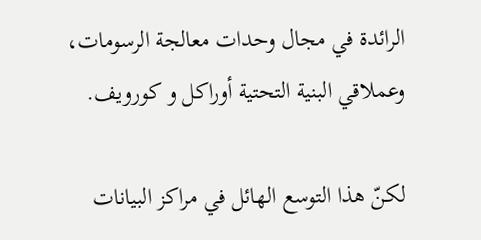الرائدة في مجال وحدات معالجة الرسومات، وعملاقي البنية التحتية أوراكل و كورويف.

لكنّ هذا التوسع الهائل في مراكز البيانات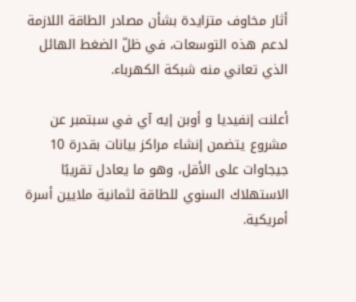أثار مخاوف متزايدة بشأن مصادر الطاقة اللازمة لدعم هذه التوسعات، في ظلّ الضغط الهائل الذي تعاني منه شبكة الكهرباء.

أعلنت إنفيديا و أوبن إيه آي في سبتمبر عن مشروع يتضمن إنشاء مراكز بيانات بقدرة 10 جيجاوات على الأقل، وهو ما يعادل تقريبًا الاستهلاك السنوي للطاقة لثمانية ملايين أسرة أمريكية.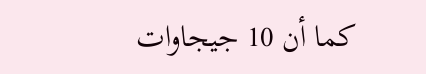كما أن 10 جيجاوات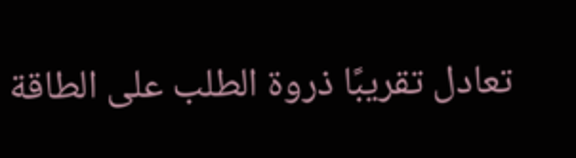تعادل تقريبًا ذروة الطلب على الطاقة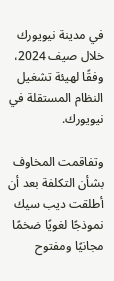في مدينة نيويورك خلال صيف 2024، وفقًا لهيئة تشغيل النظام المستقلة في نيويورك.

وتفاقمت المخاوف بشأن التكلفة بعد أن أطلقت ديب سيك نموذجًا لغويًا ضخمًا مجانيًا ومفتوح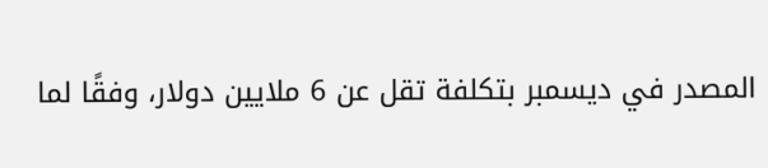المصدر في ديسمبر بتكلفة تقل عن 6 ملايين دولار، وفقًا لما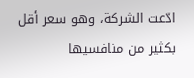ادّعت الشركة، وهو سعر أقل بكثير من منافسيها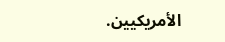الأمريكيين.